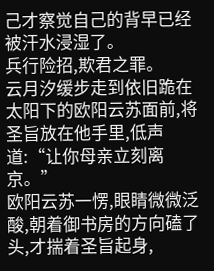己才察觉自己的背早已经被汗水浸湿了。
兵行险招,欺君之罪。
云月汐缓步走到依旧跪在太阳下的欧阳云苏面前,将圣旨放在他手里,低声道:“让你母亲立刻离京。”
欧阳云苏一愣,眼睛微微泛酸,朝着御书房的方向磕了头,才揣着圣旨起身,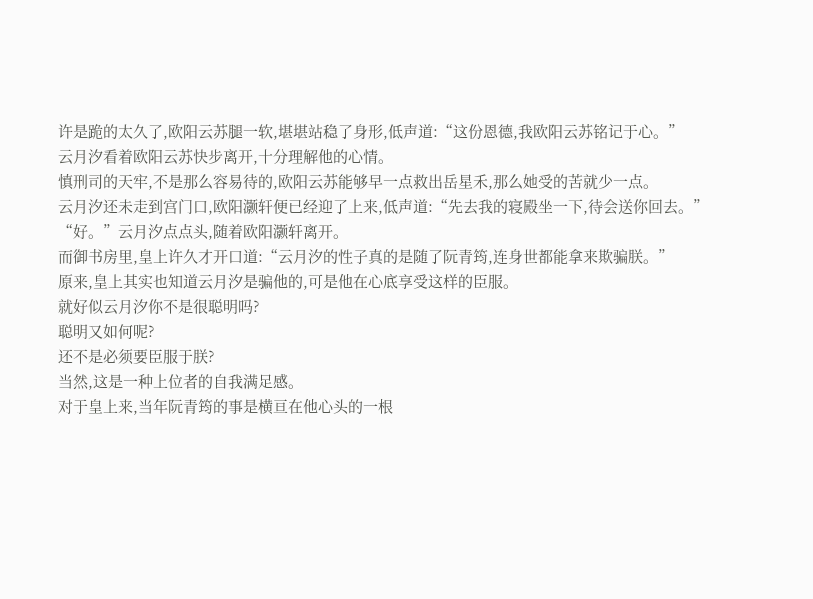许是跪的太久了,欧阳云苏腿一软,堪堪站稳了身形,低声道:“这份恩德,我欧阳云苏铭记于心。”
云月汐看着欧阳云苏快步离开,十分理解他的心情。
慎刑司的天牢,不是那么容易待的,欧阳云苏能够早一点救出岳星禾,那么她受的苦就少一点。
云月汐还未走到宫门口,欧阳灏轩便已经迎了上来,低声道:“先去我的寝殿坐一下,待会送你回去。”
“好。”云月汐点点头,随着欧阳灏轩离开。
而御书房里,皇上许久才开口道:“云月汐的性子真的是随了阮青筠,连身世都能拿来欺骗朕。”
原来,皇上其实也知道云月汐是骗他的,可是他在心底享受这样的臣服。
就好似云月汐你不是很聪明吗?
聪明又如何呢?
还不是必须要臣服于朕?
当然,这是一种上位者的自我满足感。
对于皇上来,当年阮青筠的事是横亘在他心头的一根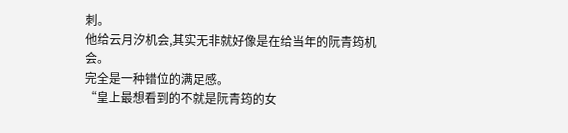刺。
他给云月汐机会,其实无非就好像是在给当年的阮青筠机会。
完全是一种错位的满足感。
“皇上最想看到的不就是阮青筠的女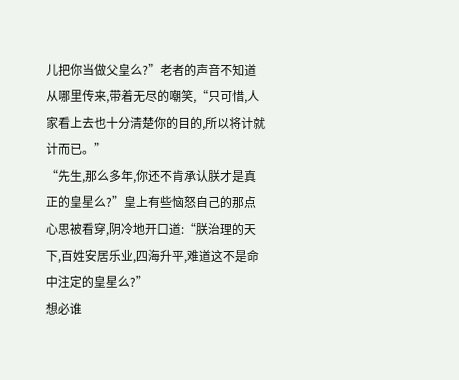儿把你当做父皇么?”老者的声音不知道从哪里传来,带着无尽的嘲笑,“只可惜,人家看上去也十分清楚你的目的,所以将计就计而已。”
“先生,那么多年,你还不肯承认朕才是真正的皇星么?”皇上有些恼怒自己的那点心思被看穿,阴冷地开口道:“朕治理的天下,百姓安居乐业,四海升平,难道这不是命中注定的皇星么?”
想必谁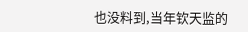也没料到,当年钦天监的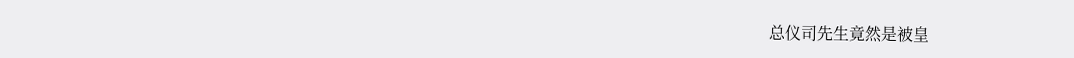总仪司先生竟然是被皇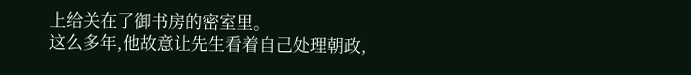上给关在了御书房的密室里。
这么多年,他故意让先生看着自己处理朝政,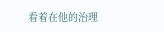看着在他的治理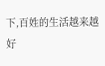下,百姓的生活越来越好